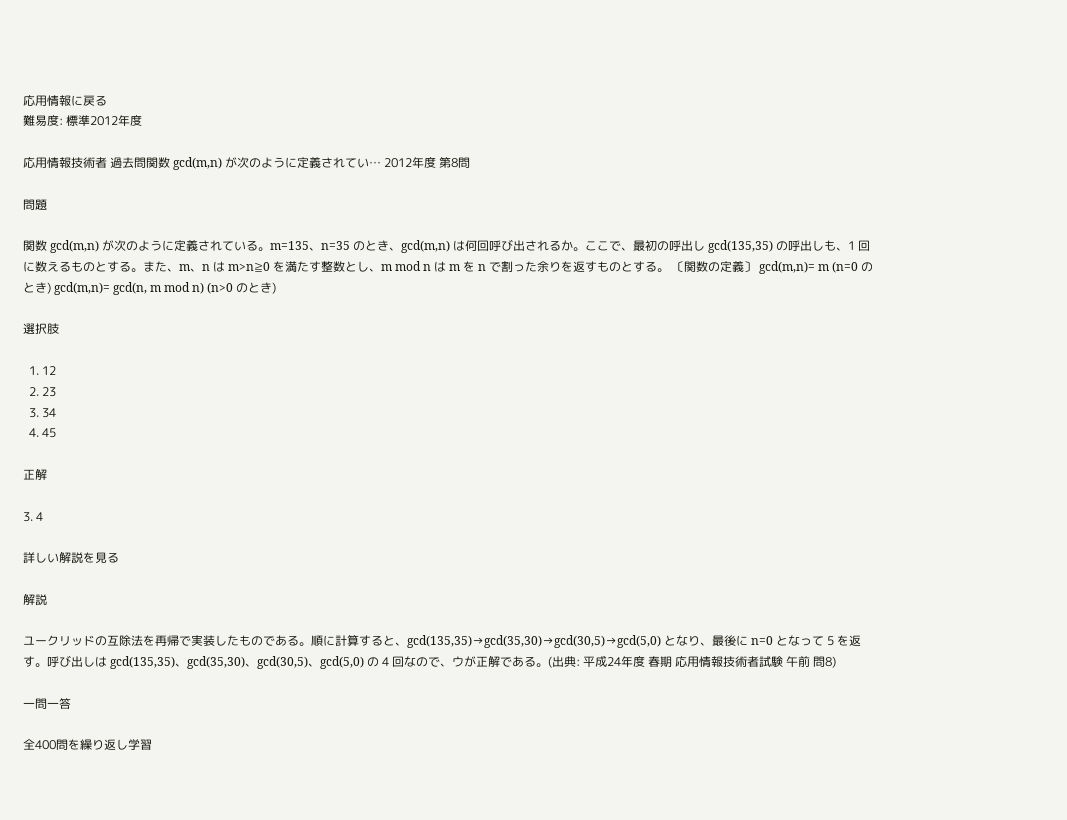応用情報に戻る
難易度: 標準2012年度

応用情報技術者 過去問関数 gcd(m,n) が次のように定義されてい… 2012年度 第8問

問題

関数 gcd(m,n) が次のように定義されている。m=135、n=35 のとき、gcd(m,n) は何回呼び出されるか。ここで、最初の呼出し gcd(135,35) の呼出しも、1 回に数えるものとする。また、m、n は m>n≧0 を満たす整数とし、m mod n は m を n で割った余りを返すものとする。 〔関数の定義〕 gcd(m,n)= m (n=0 のとき) gcd(m,n)= gcd(n, m mod n) (n>0 のとき)

選択肢

  1. 12
  2. 23
  3. 34
  4. 45

正解

3. 4

詳しい解説を見る

解説

ユークリッドの互除法を再帰で実装したものである。順に計算すると、gcd(135,35)→gcd(35,30)→gcd(30,5)→gcd(5,0) となり、最後に n=0 となって 5 を返す。呼び出しは gcd(135,35)、gcd(35,30)、gcd(30,5)、gcd(5,0) の 4 回なので、ウが正解である。(出典: 平成24年度 春期 応用情報技術者試験 午前 問8)

一問一答

全400問を繰り返し学習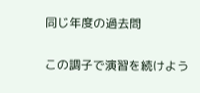同じ年度の過去問

この調子で演習を続けよう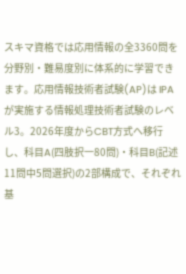スキマ資格では応用情報の全3360問を分野別・難易度別に体系的に学習できます。応用情報技術者試験(AP)は IPA が実施する情報処理技術者試験のレベル3。2026年度からCBT方式へ移行し、科目A(四肢択一80問)・科目B(記述11問中5問選択)の2部構成で、それぞれ基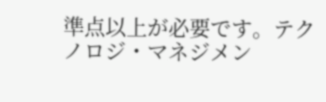準点以上が必要です。テクノロジ・マネジメン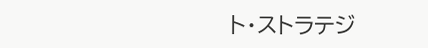ト・ストラテジ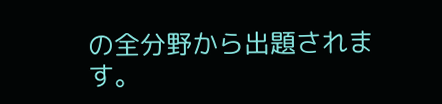の全分野から出題されます。